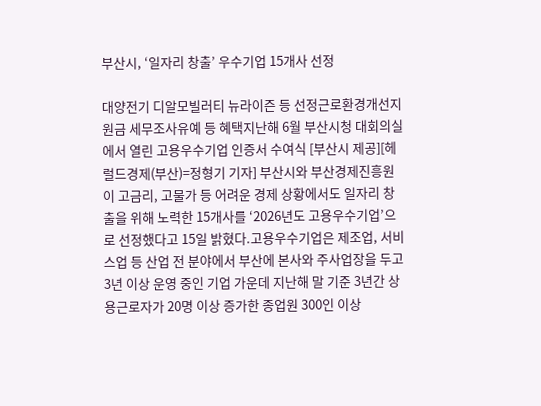부산시, ‘일자리 창출’ 우수기업 15개사 선정

대양전기 디알모빌러티 뉴라이즌 등 선정근로환경개선지원금 세무조사유예 등 혜택지난해 6월 부산시청 대회의실에서 열린 고용우수기업 인증서 수여식 [부산시 제공][헤럴드경제(부산)=정형기 기자] 부산시와 부산경제진흥원이 고금리, 고물가 등 어려운 경제 상황에서도 일자리 창출을 위해 노력한 15개사를 ‘2026년도 고용우수기업’으로 선정했다고 15일 밝혔다.고용우수기업은 제조업, 서비스업 등 산업 전 분야에서 부산에 본사와 주사업장을 두고 3년 이상 운영 중인 기업 가운데 지난해 말 기준 3년간 상용근로자가 20명 이상 증가한 종업원 300인 이상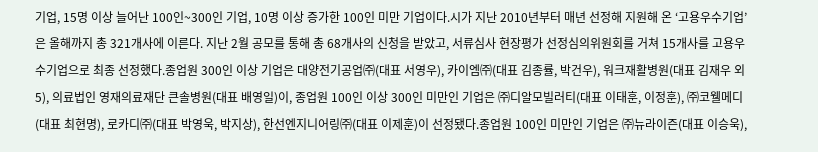기업, 15명 이상 늘어난 100인~300인 기업, 10명 이상 증가한 100인 미만 기업이다.시가 지난 2010년부터 매년 선정해 지원해 온 ‘고용우수기업’은 올해까지 총 321개사에 이른다. 지난 2월 공모를 통해 총 68개사의 신청을 받았고, 서류심사 현장평가 선정심의위원회를 거쳐 15개사를 고용우수기업으로 최종 선정했다.종업원 300인 이상 기업은 대양전기공업㈜(대표 서영우), 카이엠㈜(대표 김종률, 박건우), 워크재활병원(대표 김재우 외 5), 의료법인 영재의료재단 큰솔병원(대표 배영일)이, 종업원 100인 이상 300인 미만인 기업은 ㈜디알모빌러티(대표 이태훈, 이정훈), ㈜코웰메디(대표 최현명), 로카디㈜(대표 박영욱, 박지상), 한선엔지니어링㈜(대표 이제훈)이 선정됐다.종업원 100인 미만인 기업은 ㈜뉴라이즌(대표 이승욱),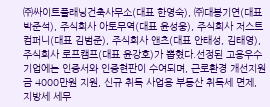㈜싸이트플래닝건축사무소(대표 한영숙), ㈜대봉기연(대표 박준석), 주식회사 아토무역(대표 윤성웅), 주식회사 저스트컴퍼니(대표 김범준), 주식회사 앤츠(대표 안태성, 김태영), 주식회사 로프캠프(대표 윤강호)가 뽑혔다.선정된 고용우수기업에는 인증서와 인증현판이 수여되며, 근로환경 개선지원금 4000만원 지원, 신규 취득 사업용 부동산 취득세 면제, 지방세 세무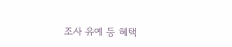조사 유예 등 혜택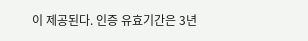이 제공된다. 인증 유효기간은 3년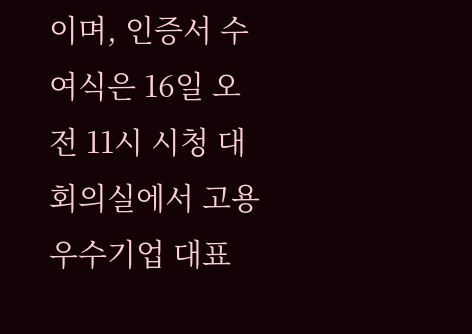이며, 인증서 수여식은 16일 오전 11시 시청 대회의실에서 고용우수기업 대표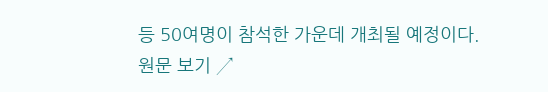등 50여명이 참석한 가운데 개최될 예정이다.
원문 보기 ↗